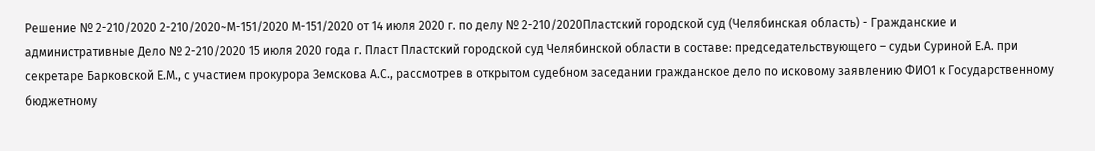Решение № 2-210/2020 2-210/2020~М-151/2020 М-151/2020 от 14 июля 2020 г. по делу № 2-210/2020Пластский городской суд (Челябинская область) - Гражданские и административные Дело № 2-210/2020 15 июля 2020 года г. Пласт Пластский городской суд Челябинской области в составе: председательствующего – судьи Суриной Е.А. при секретаре Барковской Е.М., с участием прокурора Земскова А.С., рассмотрев в открытом судебном заседании гражданское дело по исковому заявлению ФИО1 к Государственному бюджетному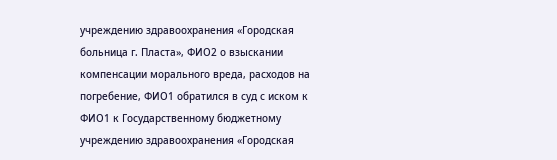учреждению здравоохранения «Городская больница г. Пласта», ФИО2 о взыскании компенсации морального вреда, расходов на погребение, ФИО1 обратился в суд с иском к ФИО1 к Государственному бюджетному учреждению здравоохранения «Городская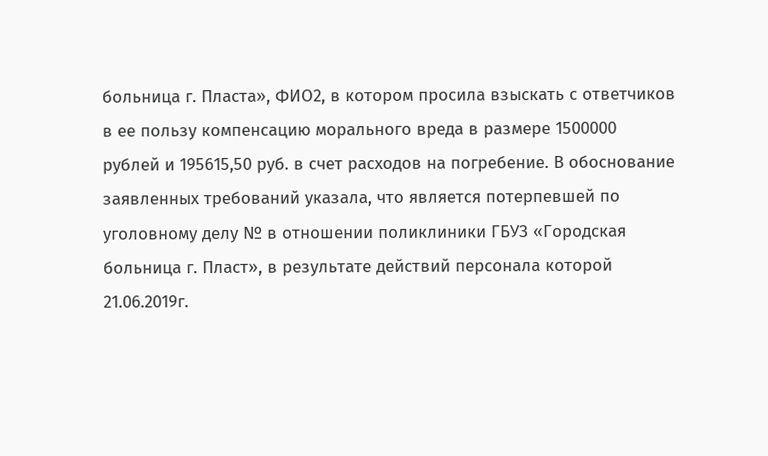больница г. Пласта», ФИО2, в котором просила взыскать с ответчиков в ее пользу компенсацию морального вреда в размере 1500000 рублей и 195615,50 руб. в счет расходов на погребение. В обоснование заявленных требований указала, что является потерпевшей по уголовному делу № в отношении поликлиники ГБУЗ «Городская больница г. Пласт», в результате действий персонала которой 21.06.2019г.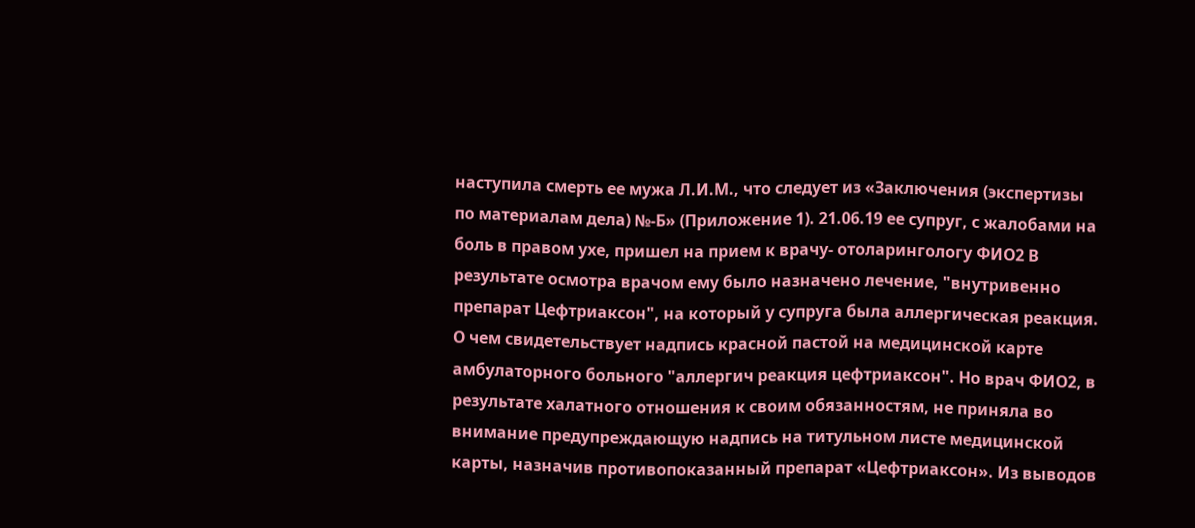наступила смерть ее мужа Л.И.М., что следует из «Заключения (экспертизы по материалам дела) №-Б» (Приложение 1). 21.06.19 ее супруг, с жалобами на боль в правом ухе, пришел на прием к врачу- отоларингологу ФИО2 В результате осмотра врачом ему было назначено лечение, "внутривенно препарат Цефтриаксон", на который у супруга была аллергическая реакция. О чем свидетельствует надпись красной пастой на медицинской карте амбулаторного больного "аллергич реакция цефтриаксон". Но врач ФИО2, в результате халатного отношения к своим обязанностям, не приняла во внимание предупреждающую надпись на титульном листе медицинской карты, назначив противопоказанный препарат «Цефтриаксон». Из выводов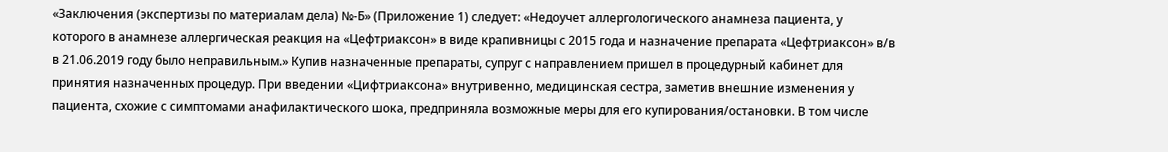«Заключения (экспертизы по материалам дела) №-Б» (Приложение 1) следует: «Недоучет аллергологического анамнеза пациента, у которого в анамнезе аллергическая реакция на «Цефтриаксон» в виде крапивницы с 2015 года и назначение препарата «Цефтриаксон» в/в в 21.06.2019 году было неправильным.» Купив назначенные препараты, супруг с направлением пришел в процедурный кабинет для принятия назначенных процедур. При введении «Цифтриаксона» внутривенно, медицинская сестра, заметив внешние изменения у пациента, схожие с симптомами анафилактического шока, предприняла возможные меры для его купирования/остановки. В том числе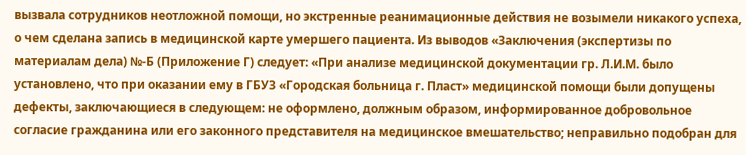вызвала сотрудников неотложной помощи, но экстренные реанимационные действия не возымели никакого успеха, о чем сделана запись в медицинской карте умершего пациента. Из выводов «Заключения (экспертизы по материалам дела) №-Б (Приложение Г) следует: «При анализе медицинской документации гр. Л.И.М. было установлено, что при оказании ему в ГБУЗ «Городская больница г. Пласт» медицинской помощи были допущены дефекты, заключающиеся в следующем: не оформлено, должным образом, информированное добровольное согласие гражданина или его законного представителя на медицинское вмешательство; неправильно подобран для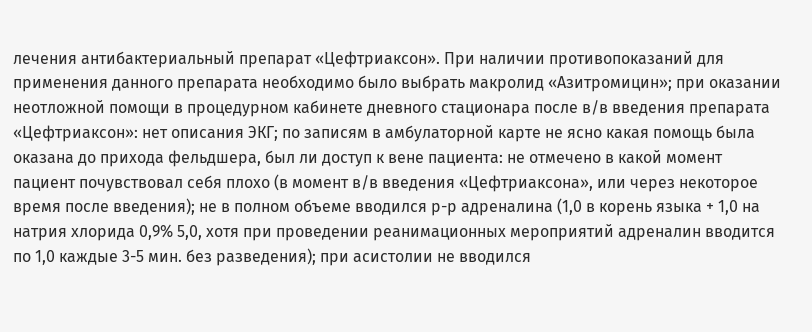лечения антибактериальный препарат «Цефтриаксон». При наличии противопоказаний для применения данного препарата необходимо было выбрать макролид «Азитромицин»; при оказании неотложной помощи в процедурном кабинете дневного стационара после в/в введения препарата «Цефтриаксон»: нет описания ЭКГ; по записям в амбулаторной карте не ясно какая помощь была оказана до прихода фельдшера, был ли доступ к вене пациента: не отмечено в какой момент пациент почувствовал себя плохо (в момент в/в введения «Цефтриаксона», или через некоторое время после введения); не в полном объеме вводился р-р адреналина (1,0 в корень языка + 1,0 на натрия хлорида 0,9% 5,0, хотя при проведении реанимационных мероприятий адреналин вводится по 1,0 каждые 3-5 мин. без разведения); при асистолии не вводился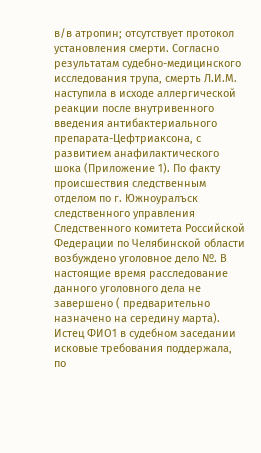в/в атропин; отсутствует протокол установления смерти. Согласно результатам судебно-медицинского исследования трупа, смерть Л.И.М. наступила в исходе аллергической реакции после внутривенного введения антибактериального препарата-Цефтриаксона, с развитием анафилактического шока (Приложение 1). По факту происшествия следственным отделом по г. Южноуралъск следственного управления Следственного комитета Российской Федерации по Челябинской области возбуждено уголовное дело №. В настоящие время расследование данного уголовного дела не завершено ( предварительно назначено на середину марта). Истец ФИО1 в судебном заседании исковые требования поддержала, по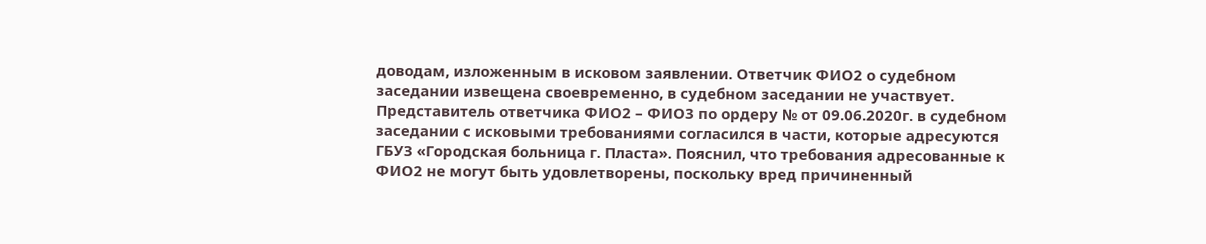доводам, изложенным в исковом заявлении. Ответчик ФИО2 о судебном заседании извещена своевременно, в судебном заседании не участвует. Представитель ответчика ФИО2 – ФИО3 по ордеру № от 09.06.2020г. в судебном заседании с исковыми требованиями согласился в части, которые адресуются ГБУЗ «Городская больница г. Пласта». Пояснил, что требования адресованные к ФИО2 не могут быть удовлетворены, поскольку вред причиненный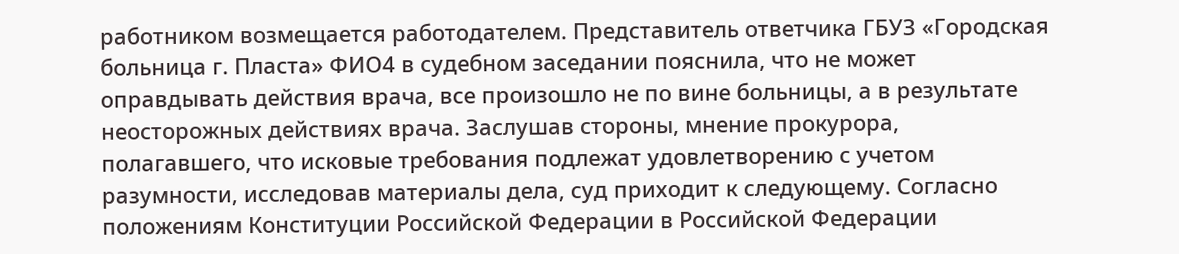работником возмещается работодателем. Представитель ответчика ГБУЗ «Городская больница г. Пласта» ФИО4 в судебном заседании пояснила, что не может оправдывать действия врача, все произошло не по вине больницы, а в результате неосторожных действиях врача. Заслушав стороны, мнение прокурора, полагавшего, что исковые требования подлежат удовлетворению с учетом разумности, исследовав материалы дела, суд приходит к следующему. Согласно положениям Конституции Российской Федерации в Российской Федерации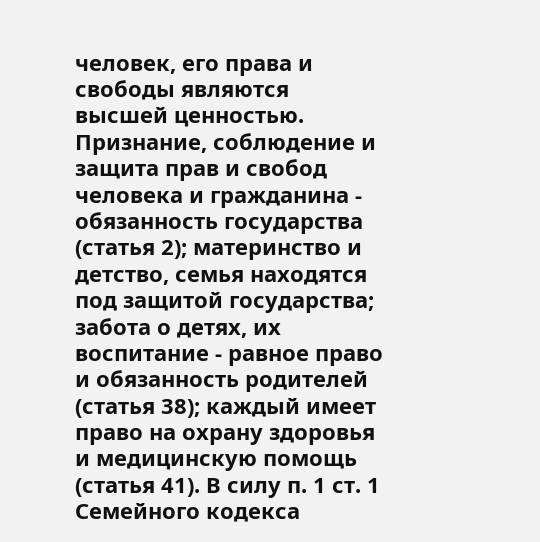человек, его права и свободы являются высшей ценностью. Признание, соблюдение и защита прав и свобод человека и гражданина - обязанность государства (статья 2); материнство и детство, семья находятся под защитой государства; забота о детях, их воспитание - равное право и обязанность родителей (статья 38); каждый имеет право на охрану здоровья и медицинскую помощь (статья 41). В силу п. 1 ст. 1 Семейного кодекса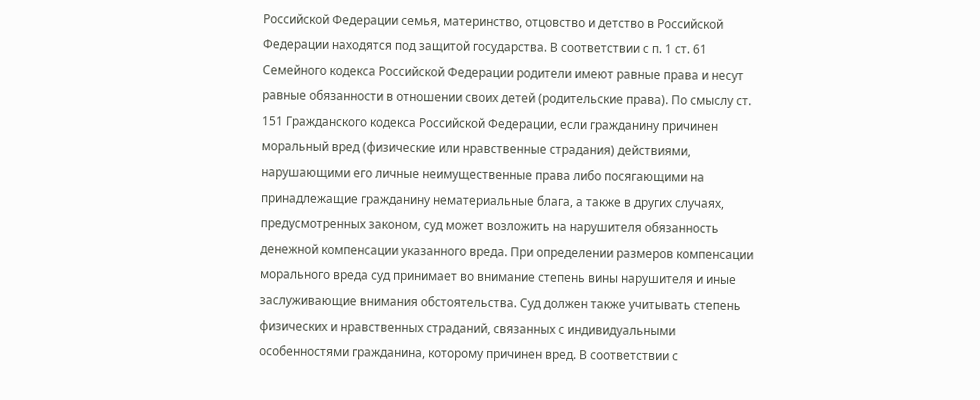Российской Федерации семья, материнство, отцовство и детство в Российской Федерации находятся под защитой государства. В соответствии с п. 1 ст. 61 Семейного кодекса Российской Федерации родители имеют равные права и несут равные обязанности в отношении своих детей (родительские права). По смыслу ст. 151 Гражданского кодекса Российской Федерации, если гражданину причинен моральный вред (физические или нравственные страдания) действиями, нарушающими его личные неимущественные права либо посягающими на принадлежащие гражданину нематериальные блага, а также в других случаях, предусмотренных законом, суд может возложить на нарушителя обязанность денежной компенсации указанного вреда. При определении размеров компенсации морального вреда суд принимает во внимание степень вины нарушителя и иные заслуживающие внимания обстоятельства. Суд должен также учитывать степень физических и нравственных страданий, связанных с индивидуальными особенностями гражданина, которому причинен вред. В соответствии с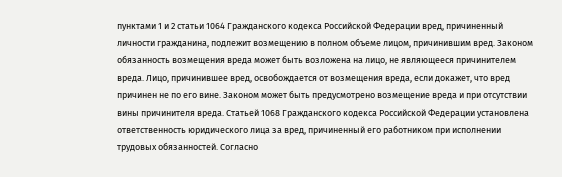пунктами 1 и 2 статьи 1064 Гражданского кодекса Российской Федерации вред, причиненный личности гражданина, подлежит возмещению в полном объеме лицом, причинившим вред. Законом обязанность возмещения вреда может быть возложена на лицо, не являющееся причинителем вреда. Лицо, причинившее вред, освобождается от возмещения вреда, если докажет, что вред причинен не по его вине. Законом может быть предусмотрено возмещение вреда и при отсутствии вины причинителя вреда. Статьей 1068 Гражданского кодекса Российской Федерации установлена ответственность юридического лица за вред, причиненный его работником при исполнении трудовых обязанностей. Согласно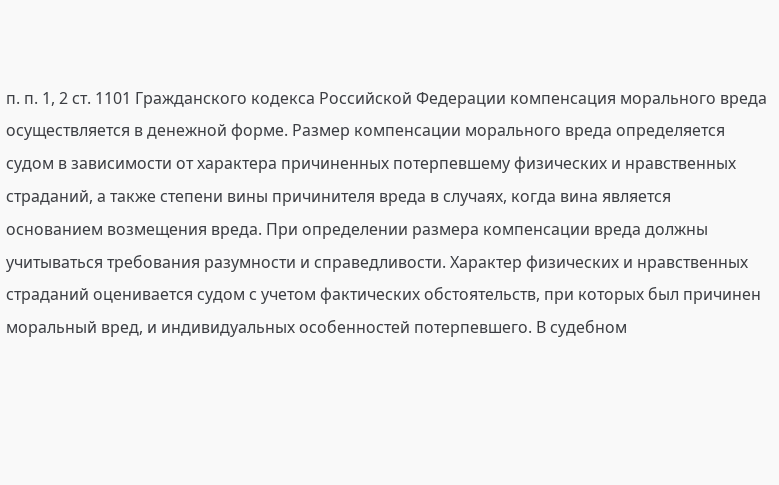п. п. 1, 2 ст. 1101 Гражданского кодекса Российской Федерации компенсация морального вреда осуществляется в денежной форме. Размер компенсации морального вреда определяется судом в зависимости от характера причиненных потерпевшему физических и нравственных страданий, а также степени вины причинителя вреда в случаях, когда вина является основанием возмещения вреда. При определении размера компенсации вреда должны учитываться требования разумности и справедливости. Характер физических и нравственных страданий оценивается судом с учетом фактических обстоятельств, при которых был причинен моральный вред, и индивидуальных особенностей потерпевшего. В судебном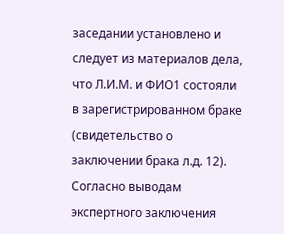заседании установлено и следует из материалов дела, что Л.И.М. и ФИО1 состояли в зарегистрированном браке (свидетельство о заключении брака л.д. 12). Согласно выводам экспертного заключения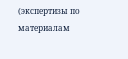(экспертизы по материалам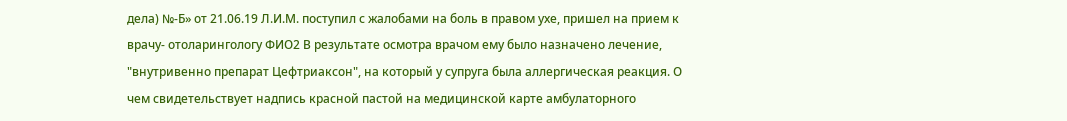дела) №-Б» от 21.06.19 Л.И.М. поступил с жалобами на боль в правом ухе, пришел на прием к врачу- отоларингологу ФИО2 В результате осмотра врачом ему было назначено лечение, "внутривенно препарат Цефтриаксон", на который у супруга была аллергическая реакция. О чем свидетельствует надпись красной пастой на медицинской карте амбулаторного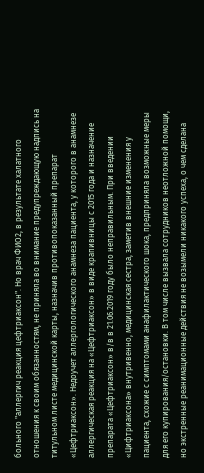больного "аллергич реакция цефтриаксон". Но врач ФИО2, в результате халатного отношения к своим обязанностям, не приняла во внимание предупреждающую надпись на титульном листе медицинской карты, назначив противопоказанный препарат «Цефтриаксон». Недоучет аллергологического анамнеза пациента, у которого в анамнезе аллергическая реакция на «Цефтриаксон» в виде крапивницы с 2015 года и назначение препарата «Цефтриаксон» в/в в 21.06.2019 году было неправильным. При введении «Цифтриаксона» внутривенно, медицинская сестра, заметив внешние изменения у пациента, схожие с симптомами анафилактического шока, предприняла возможные меры для его купирования/остановки. В том числе вызвала сотрудников неотложной помощи, но экстренные реанимационные действия не возымели никакого успеха, о чем сделана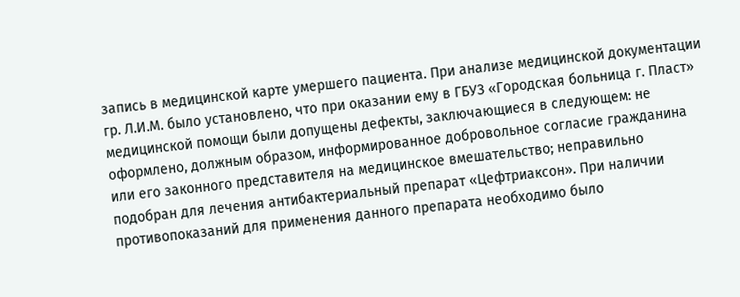запись в медицинской карте умершего пациента. При анализе медицинской документации гр. Л.И.М. было установлено, что при оказании ему в ГБУЗ «Городская больница г. Пласт» медицинской помощи были допущены дефекты, заключающиеся в следующем: не оформлено, должным образом, информированное добровольное согласие гражданина или его законного представителя на медицинское вмешательство; неправильно подобран для лечения антибактериальный препарат «Цефтриаксон». При наличии противопоказаний для применения данного препарата необходимо было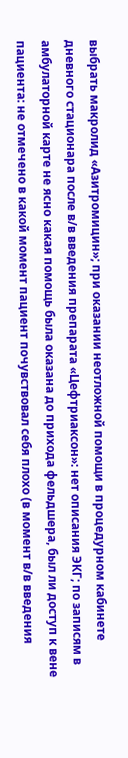выбрать макролид «Азитромицин»; при оказании неотложной помощи в процедурном кабинете дневного стационара после в/в введения препарата «Цефтриаксон»: нет описания ЭКГ; по записям в амбулаторной карте не ясно какая помощь была оказана до прихода фельдшера, был ли доступ к вене пациента: не отмечено в какой момент пациент почувствовал себя плохо (в момент в/в введения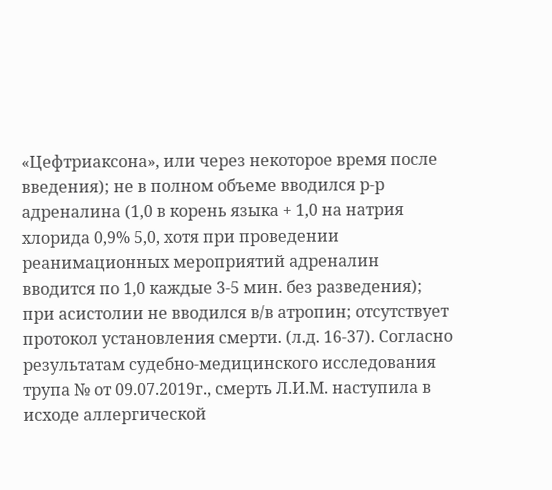«Цефтриаксона», или через некоторое время после введения); не в полном объеме вводился р-р адреналина (1,0 в корень языка + 1,0 на натрия хлорида 0,9% 5,0, хотя при проведении реанимационных мероприятий адреналин вводится по 1,0 каждые 3-5 мин. без разведения); при асистолии не вводился в/в атропин; отсутствует протокол установления смерти. (л.д. 16-37). Согласно результатам судебно-медицинского исследования трупа № от 09.07.2019г., смерть Л.И.М. наступила в исходе аллергической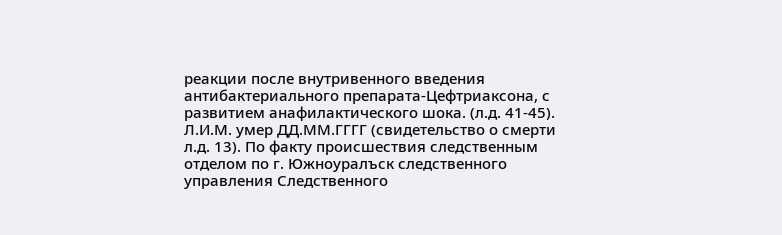реакции после внутривенного введения антибактериального препарата-Цефтриаксона, с развитием анафилактического шока. (л.д. 41-45). Л.И.М. умер ДД.ММ.ГГГГ (свидетельство о смерти л.д. 13). По факту происшествия следственным отделом по г. Южноуралъск следственного управления Следственного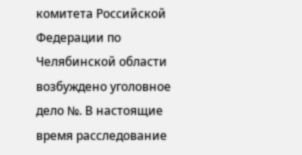комитета Российской Федерации по Челябинской области возбуждено уголовное дело №. В настоящие время расследование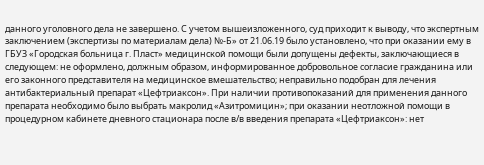данного уголовного дела не завершено. С учетом вышеизложенного, суд приходит к выводу, что экспертным заключением (экспертизы по материалам дела) №-Б» от 21.06.19 было установлено, что при оказании ему в ГБУЗ «Городская больница г. Пласт» медицинской помощи были допущены дефекты, заключающиеся в следующем: не оформлено, должным образом, информированное добровольное согласие гражданина или его законного представителя на медицинское вмешательство; неправильно подобран для лечения антибактериальный препарат «Цефтриаксон». При наличии противопоказаний для применения данного препарата необходимо было выбрать макролид «Азитромицин»; при оказании неотложной помощи в процедурном кабинете дневного стационара после в/в введения препарата «Цефтриаксон»: нет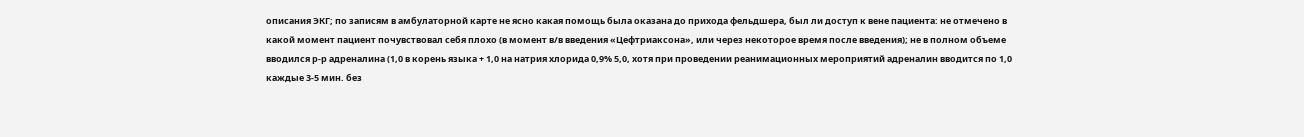описания ЭКГ; по записям в амбулаторной карте не ясно какая помощь была оказана до прихода фельдшера, был ли доступ к вене пациента: не отмечено в какой момент пациент почувствовал себя плохо (в момент в/в введения «Цефтриаксона», или через некоторое время после введения); не в полном объеме вводился р-р адреналина (1,0 в корень языка + 1,0 на натрия хлорида 0,9% 5,0, хотя при проведении реанимационных мероприятий адреналин вводится по 1,0 каждые 3-5 мин. без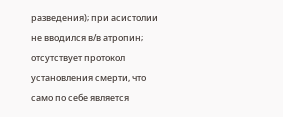разведения); при асистолии не вводился в/в атропин; отсутствует протокол установления смерти, что само по себе является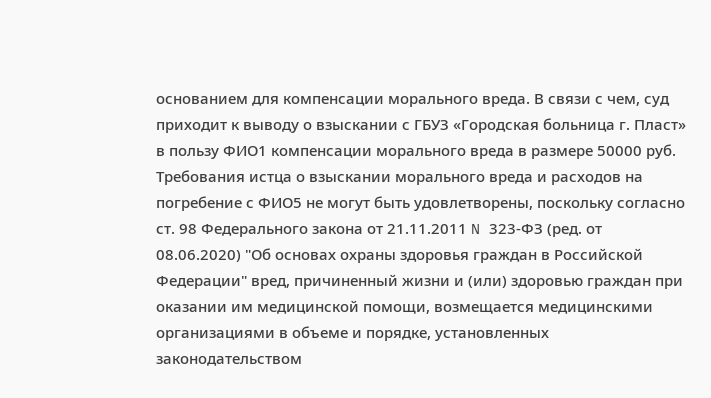основанием для компенсации морального вреда. В связи с чем, суд приходит к выводу о взыскании с ГБУЗ «Городская больница г. Пласт» в пользу ФИО1 компенсации морального вреда в размере 50000 руб. Требования истца о взыскании морального вреда и расходов на погребение с ФИО5 не могут быть удовлетворены, поскольку согласно ст. 98 Федерального закона от 21.11.2011 N 323-ФЗ (ред. от 08.06.2020) "Об основах охраны здоровья граждан в Российской Федерации" вред, причиненный жизни и (или) здоровью граждан при оказании им медицинской помощи, возмещается медицинскими организациями в объеме и порядке, установленных законодательством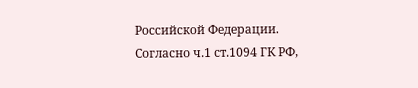Российской Федерации. Согласно ч.1 ст.1094 ГК РФ,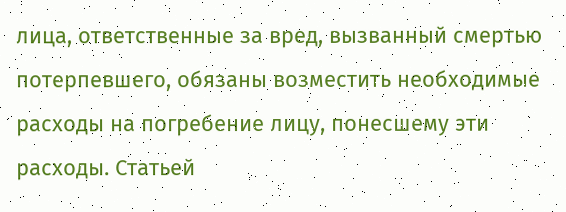лица, ответственные за вред, вызванный смертью потерпевшего, обязаны возместить необходимые расходы на погребение лицу, понесшему эти расходы. Статьей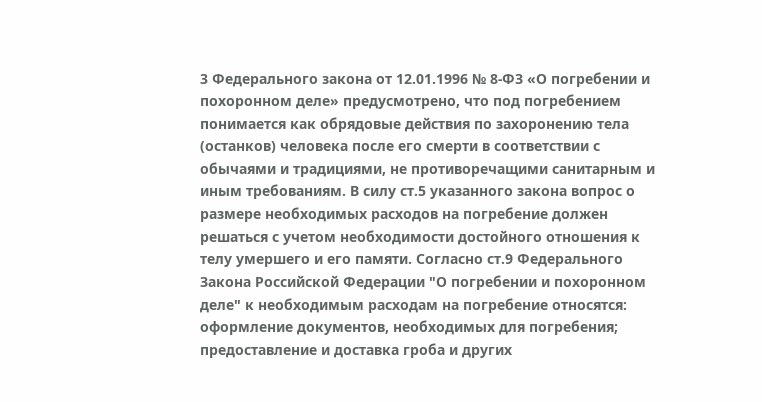3 Федерального закона от 12.01.1996 № 8-ФЗ «О погребении и похоронном деле» предусмотрено, что под погребением понимается как обрядовые действия по захоронению тела (останков) человека после его смерти в соответствии с обычаями и традициями, не противоречащими санитарным и иным требованиям. В силу ст.5 указанного закона вопрос о размере необходимых расходов на погребение должен решаться с учетом необходимости достойного отношения к телу умершего и его памяти. Согласно ст.9 Федерального Закона Российской Федерации "О погребении и похоронном деле" к необходимым расходам на погребение относятся: оформление документов, необходимых для погребения; предоставление и доставка гроба и других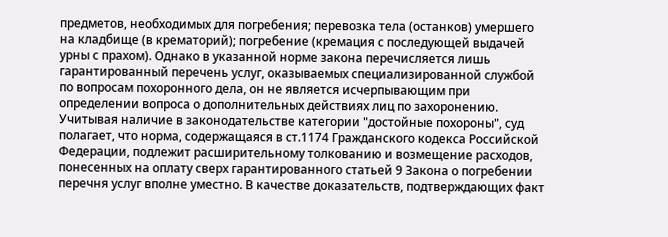предметов, необходимых для погребения; перевозка тела (останков) умершего на кладбище (в крематорий); погребение (кремация с последующей выдачей урны с прахом). Однако в указанной норме закона перечисляется лишь гарантированный перечень услуг, оказываемых специализированной службой по вопросам похоронного дела, он не является исчерпывающим при определении вопроса о дополнительных действиях лиц по захоронению. Учитывая наличие в законодательстве категории "достойные похороны", суд полагает, что норма, содержащаяся в ст.1174 Гражданского кодекса Российской Федерации, подлежит расширительному толкованию и возмещение расходов, понесенных на оплату сверх гарантированного статьей 9 Закона о погребении перечня услуг вполне уместно. В качестве доказательств, подтверждающих факт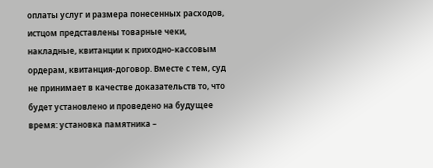оплаты услуг и размера понесенных расходов, истцом представлены товарные чеки, накладные, квитанции к приходно-кассовым ордерам, квитанция-договор. Вместе с тем, суд не принимает в качестве доказательств то, что будет установлено и проведено на будущее время: установка памятника –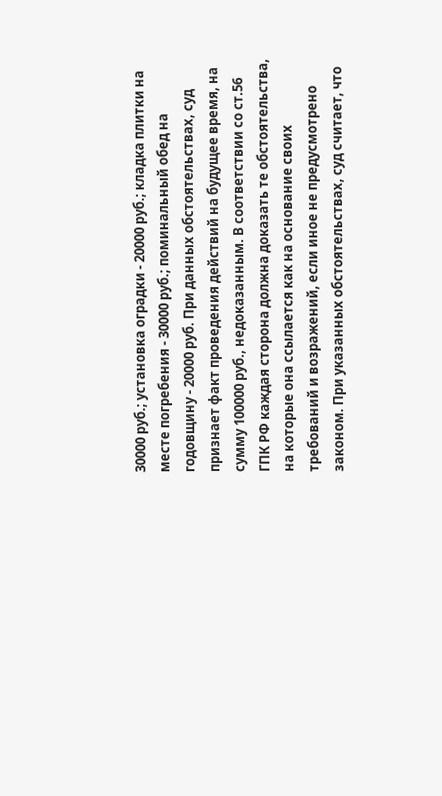30000 руб.; установка оградки - 20000 руб.; кладка плитки на месте погребения - 30000 руб.; поминальный обед на годовщину - 20000 руб. При данных обстоятельствах, суд признает факт проведения действий на будущее время, на сумму 100000 руб., недоказанным. В соответствии со ст.56 ГПК РФ каждая сторона должна доказать те обстоятельства, на которые она ссылается как на основание своих требований и возражений, если иное не предусмотрено законом. При указанных обстоятельствах, суд считает, что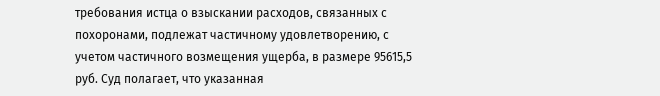требования истца о взыскании расходов, связанных с похоронами, подлежат частичному удовлетворению, с учетом частичного возмещения ущерба, в размере 95615,5 руб. Суд полагает, что указанная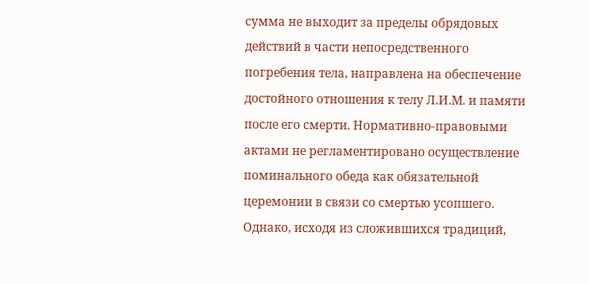сумма не выходит за пределы обрядовых действий в части непосредственного погребения тела, направлена на обеспечение достойного отношения к телу Л.И.М. и памяти после его смерти. Нормативно-правовыми актами не регламентировано осуществление поминального обеда как обязательной церемонии в связи со смертью усопшего. Однако, исходя из сложившихся традиций,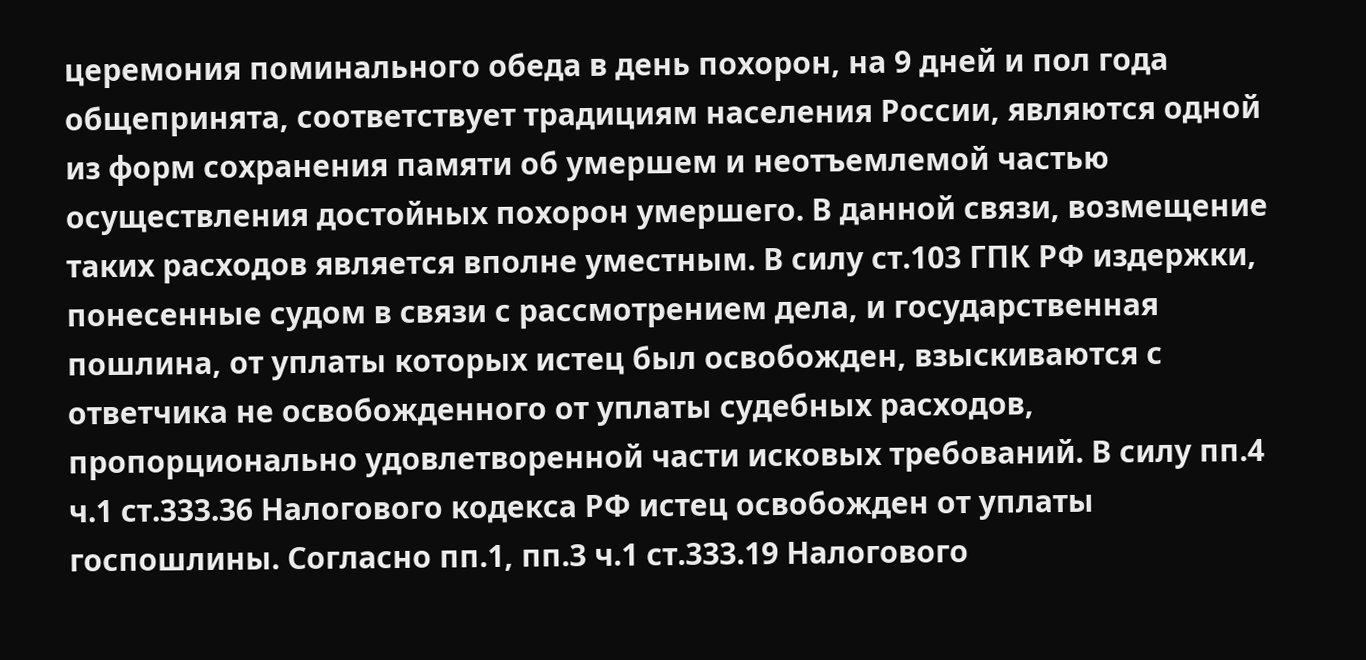церемония поминального обеда в день похорон, на 9 дней и пол года общепринята, соответствует традициям населения России, являются одной из форм сохранения памяти об умершем и неотъемлемой частью осуществления достойных похорон умершего. В данной связи, возмещение таких расходов является вполне уместным. В силу ст.103 ГПК РФ издержки, понесенные судом в связи с рассмотрением дела, и государственная пошлина, от уплаты которых истец был освобожден, взыскиваются с ответчика не освобожденного от уплаты судебных расходов, пропорционально удовлетворенной части исковых требований. В силу пп.4 ч.1 ст.333.36 Налогового кодекса РФ истец освобожден от уплаты госпошлины. Согласно пп.1, пп.3 ч.1 ст.333.19 Налогового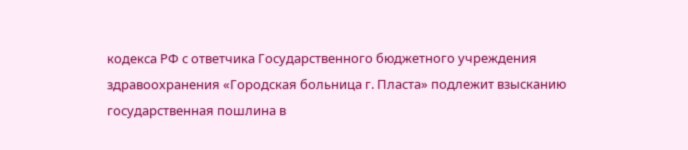кодекса РФ с ответчика Государственного бюджетного учреждения здравоохранения «Городская больница г. Пласта» подлежит взысканию государственная пошлина в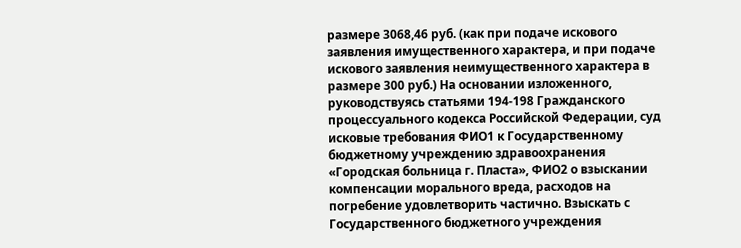размере 3068,46 руб. (как при подаче искового заявления имущественного характера, и при подаче искового заявления неимущественного характера в размере 300 руб.) На основании изложенного, руководствуясь статьями 194-198 Гражданского процессуального кодекса Российской Федерации, суд исковые требования ФИО1 к Государственному бюджетному учреждению здравоохранения «Городская больница г. Пласта», ФИО2 о взыскании компенсации морального вреда, расходов на погребение удовлетворить частично. Взыскать с Государственного бюджетного учреждения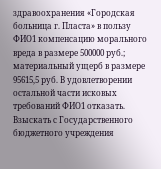здравоохранения «Городская больница г. Пласта» в пользу ФИО1 компенсацию морального вреда в размере 500000 руб.; материальный ущерб в размере 95615,5 руб. В удовлетворении остальной части исковых требований ФИО1 отказать. Взыскать с Государственного бюджетного учреждения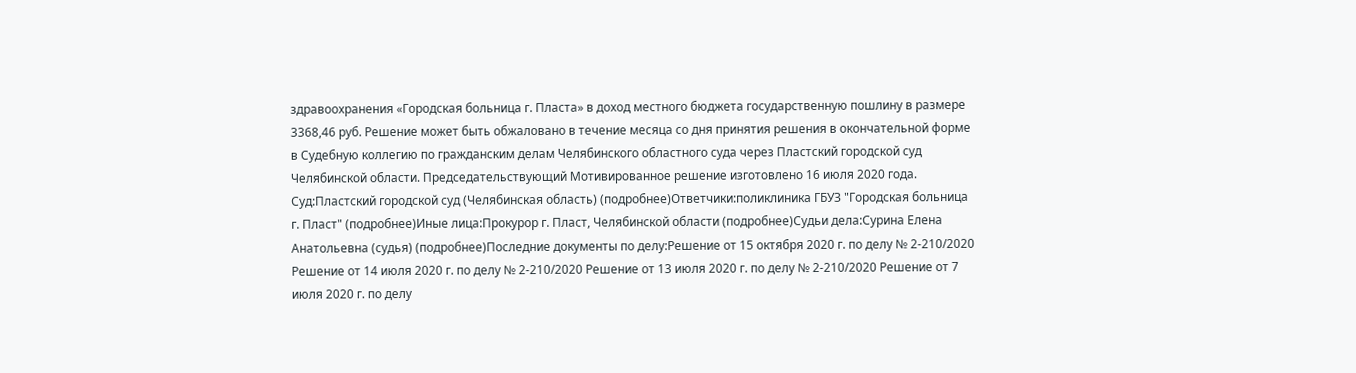здравоохранения «Городская больница г. Пласта» в доход местного бюджета государственную пошлину в размере 3368,46 руб. Решение может быть обжаловано в течение месяца со дня принятия решения в окончательной форме в Судебную коллегию по гражданским делам Челябинского областного суда через Пластский городской суд Челябинской области. Председательствующий Мотивированное решение изготовлено 16 июля 2020 года. Суд:Пластский городской суд (Челябинская область) (подробнее)Ответчики:поликлиника ГБУЗ "Городская больница г. Пласт" (подробнее)Иные лица:Прокурор г. Пласт, Челябинской области (подробнее)Судьи дела:Сурина Елена Анатольевна (судья) (подробнее)Последние документы по делу:Решение от 15 октября 2020 г. по делу № 2-210/2020 Решение от 14 июля 2020 г. по делу № 2-210/2020 Решение от 13 июля 2020 г. по делу № 2-210/2020 Решение от 7 июля 2020 г. по делу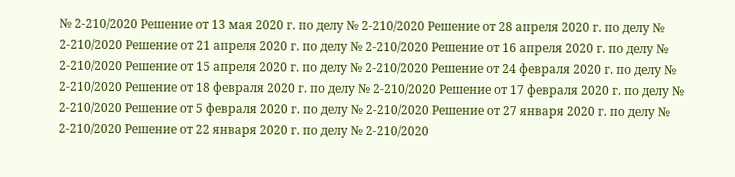№ 2-210/2020 Решение от 13 мая 2020 г. по делу № 2-210/2020 Решение от 28 апреля 2020 г. по делу № 2-210/2020 Решение от 21 апреля 2020 г. по делу № 2-210/2020 Решение от 16 апреля 2020 г. по делу № 2-210/2020 Решение от 15 апреля 2020 г. по делу № 2-210/2020 Решение от 24 февраля 2020 г. по делу № 2-210/2020 Решение от 18 февраля 2020 г. по делу № 2-210/2020 Решение от 17 февраля 2020 г. по делу № 2-210/2020 Решение от 5 февраля 2020 г. по делу № 2-210/2020 Решение от 27 января 2020 г. по делу № 2-210/2020 Решение от 22 января 2020 г. по делу № 2-210/2020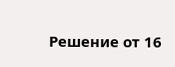Решение от 16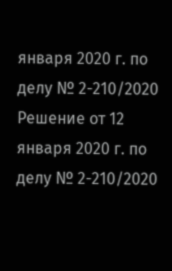января 2020 г. по делу № 2-210/2020 Решение от 12 января 2020 г. по делу № 2-210/2020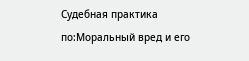Судебная практика по:Моральный вред и его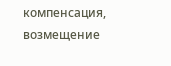компенсация, возмещение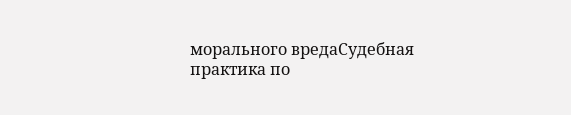морального вредаСудебная практика по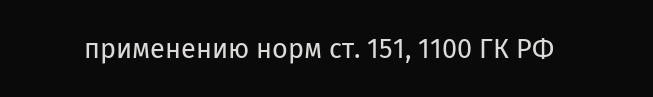применению норм ст. 151, 1100 ГК РФ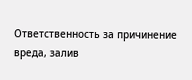Ответственность за причинение вреда, залив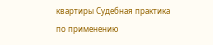квартиры Судебная практика по применению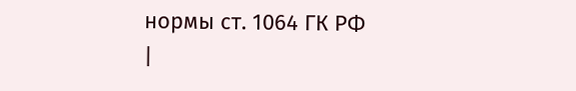нормы ст. 1064 ГК РФ |